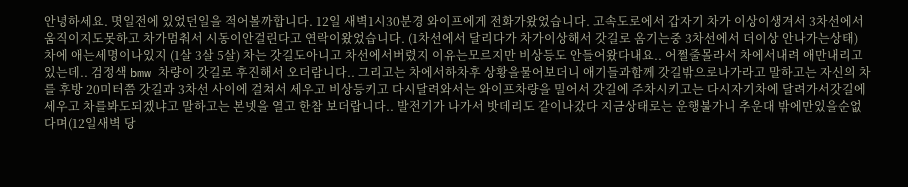안녕하세요. 몃일전에 있었던일을 적어볼까합니다. 12일 새벽1시30분경 와이프에게 전화가왔었습니다. 고속도로에서 갑자기 차가 이상이생겨서 3차선에서 움직이지도못하고 차가멈춰서 시동이안걸린다고 연락이왔었습니다. (1차선에서 달리다가 차가이상해서 갓길로 옴기는중 3차선에서 더이상 안나가는상태) 차에 애는세명이나있지 (1살 3살 5살) 차는 갓길도아니고 차선에서버렸지 이유는모르지만 비상등도 안들어왔다내요.. 어쩔줄몰라서 차에서내려 애만내리고있는데.. 검정색 bmw 차량이 갓길로 후진해서 오더람니다.. 그리고는 차에서하차후 상황을물어보더니 애기들과함께 갓길밖으로나가라고 말하고는 자신의 차를 후방 20미터쯤 갓길과 3차선 사이에 걸쳐서 세우고 비상등키고 다시달려와서는 와이프차량을 밀어서 갓길에 주차시키고는 다시자기차에 달려가서갓길에 세우고 차를봐도되겠냐고 말하고는 본넷을 열고 한참 보더랍니다.. 발전기가 나가서 밧데리도 같이나갔다 지금상태로는 운행불가니 추운대 밖에만있을순없다며(12일새벽 당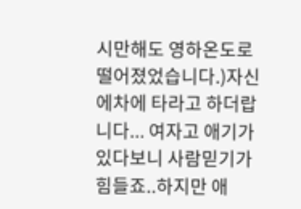시만해도 영하온도로떨어졌었습니다.)자신에차에 타라고 하더랍니다... 여자고 애기가있다보니 사람믿기가힘들죠..하지만 애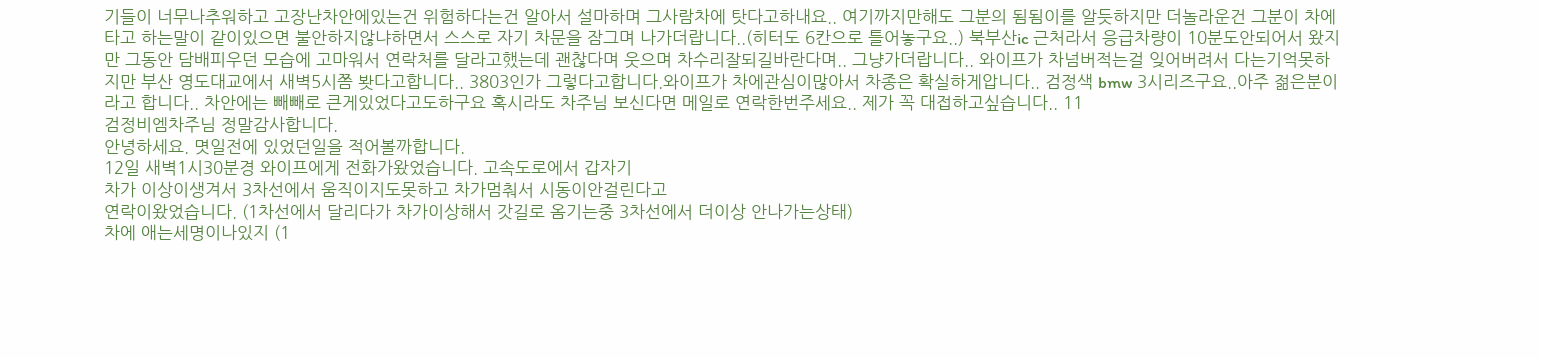기들이 너무나추워하고 고장난차안에있는건 위험하다는건 알아서 설마하며 그사람차에 탓다고하내요.. 여기까지만해도 그분의 됨됨이를 알듯하지만 더놀라운건 그분이 차에타고 하는말이 같이있으면 불안하지않냐하면서 스스로 자기 차문을 잠그며 나가더랍니다..(히터도 6칸으로 틀어놓구요..) 북부산ic 근처라서 응급차량이 10분도안되어서 왔지만 그동안 담배피우던 모습에 고마워서 연락처를 달라고했는데 괜찮다며 웃으며 차수리잘되길바란다며.. 그냥가더랍니다.. 와이프가 차넘버적는걸 잊어버려서 다는기억못하지만 부산 영도대교에서 새벽5시쯤 봣다고합니다.. 3803인가 그렇다고합니다.와이프가 차에관심이많아서 차종은 확실하게압니다.. 검정색 bmw 3시리즈구요..아주 젊은분이라고 합니다.. 차안에는 빼빼로 큰게있었다고도하구요 혹시라도 차주님 보신다면 메일로 연락한번주세요.. 제가 꼭 대접하고싶습니다.. 11
검정비엠차주님 정말감사합니다.
안녕하세요. 몃일전에 있었던일을 적어볼까합니다.
12일 새벽1시30분경 와이프에게 전화가왔었습니다. 고속도로에서 갑자기
차가 이상이생겨서 3차선에서 움직이지도못하고 차가멈춰서 시동이안걸린다고
연락이왔었습니다. (1차선에서 달리다가 차가이상해서 갓길로 옴기는중 3차선에서 더이상 안나가는상태)
차에 애는세명이나있지 (1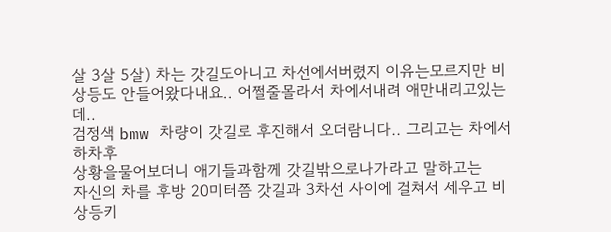살 3살 5살) 차는 갓길도아니고 차선에서버렸지 이유는모르지만 비상등도 안들어왔다내요.. 어쩔줄몰라서 차에서내려 애만내리고있는데..
검정색 bmw 차량이 갓길로 후진해서 오더람니다.. 그리고는 차에서하차후
상황을물어보더니 애기들과함께 갓길밖으로나가라고 말하고는
자신의 차를 후방 20미터쯤 갓길과 3차선 사이에 걸쳐서 세우고 비상등키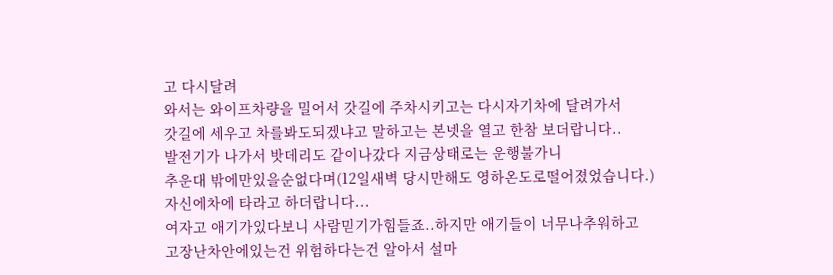고 다시달려
와서는 와이프차량을 밀어서 갓길에 주차시키고는 다시자기차에 달려가서
갓길에 세우고 차를봐도되겠냐고 말하고는 본넷을 열고 한참 보더랍니다..
발전기가 나가서 밧데리도 같이나갔다 지금상태로는 운행불가니
추운대 밖에만있을순없다며(12일새벽 당시만해도 영하온도로떨어졌었습니다.)
자신에차에 타라고 하더랍니다...
여자고 애기가있다보니 사람믿기가힘들죠..하지만 애기들이 너무나추워하고
고장난차안에있는건 위험하다는건 알아서 설마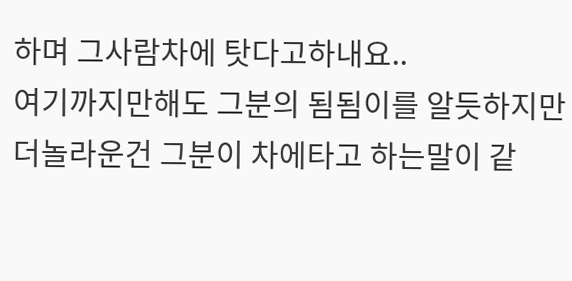하며 그사람차에 탓다고하내요..
여기까지만해도 그분의 됨됨이를 알듯하지만
더놀라운건 그분이 차에타고 하는말이 같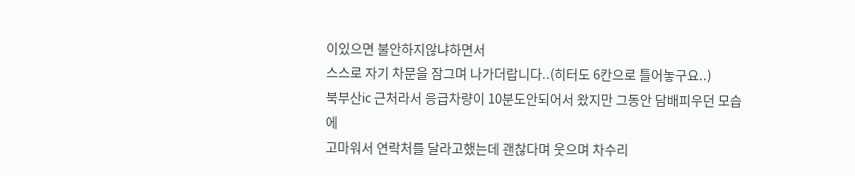이있으면 불안하지않냐하면서
스스로 자기 차문을 잠그며 나가더랍니다..(히터도 6칸으로 틀어놓구요..)
북부산ic 근처라서 응급차량이 10분도안되어서 왔지만 그동안 담배피우던 모습에
고마워서 연락처를 달라고했는데 괜찮다며 웃으며 차수리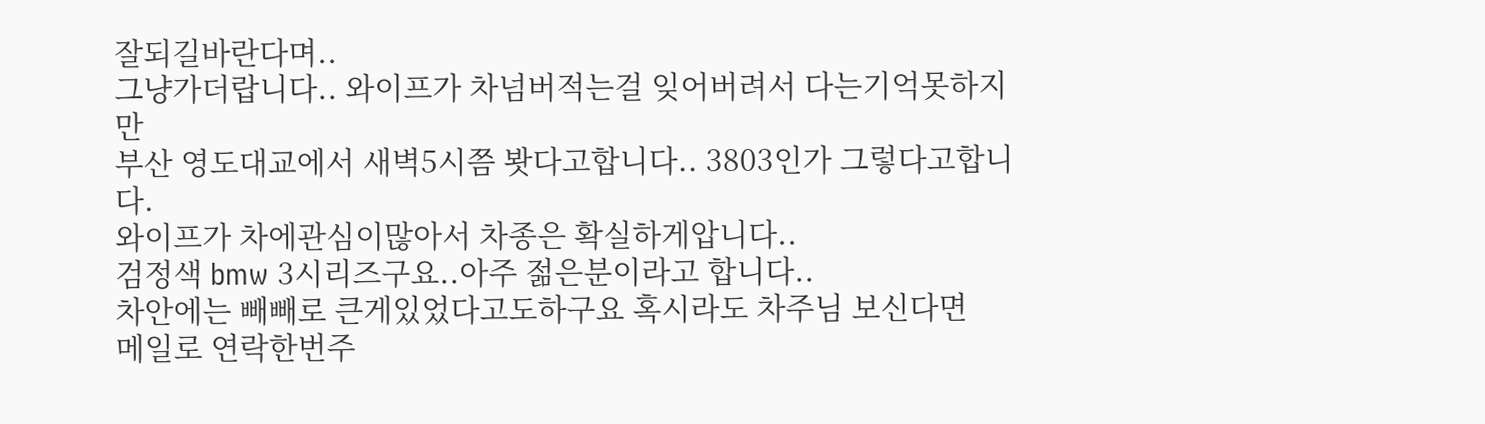잘되길바란다며..
그냥가더랍니다.. 와이프가 차넘버적는걸 잊어버려서 다는기억못하지만
부산 영도대교에서 새벽5시쯤 봣다고합니다.. 3803인가 그렇다고합니다.
와이프가 차에관심이많아서 차종은 확실하게압니다..
검정색 bmw 3시리즈구요..아주 젊은분이라고 합니다..
차안에는 빼빼로 큰게있었다고도하구요 혹시라도 차주님 보신다면
메일로 연락한번주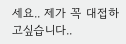세요.. 제가 꼭 대접하고싶습니다..